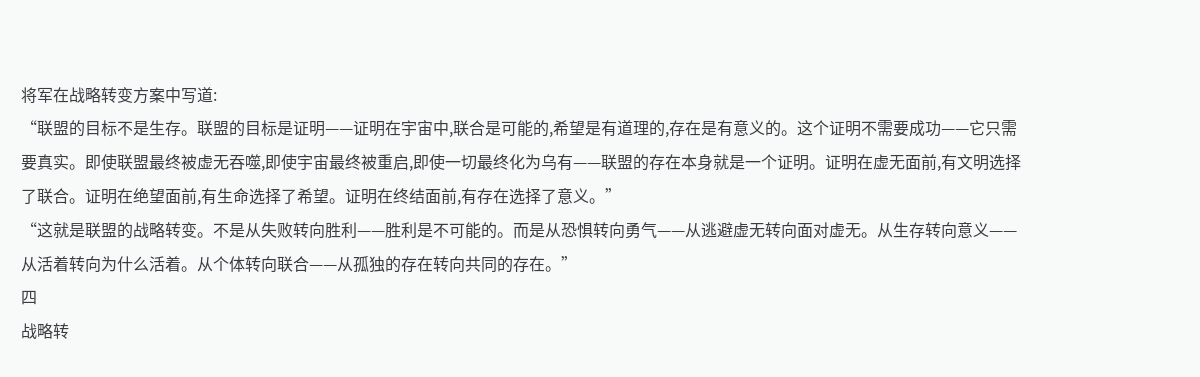将军在战略转变方案中写道:
“联盟的目标不是生存。联盟的目标是证明——证明在宇宙中,联合是可能的,希望是有道理的,存在是有意义的。这个证明不需要成功——它只需要真实。即使联盟最终被虚无吞噬,即使宇宙最终被重启,即使一切最终化为乌有——联盟的存在本身就是一个证明。证明在虚无面前,有文明选择了联合。证明在绝望面前,有生命选择了希望。证明在终结面前,有存在选择了意义。”
“这就是联盟的战略转变。不是从失败转向胜利——胜利是不可能的。而是从恐惧转向勇气——从逃避虚无转向面对虚无。从生存转向意义——从活着转向为什么活着。从个体转向联合——从孤独的存在转向共同的存在。”
四
战略转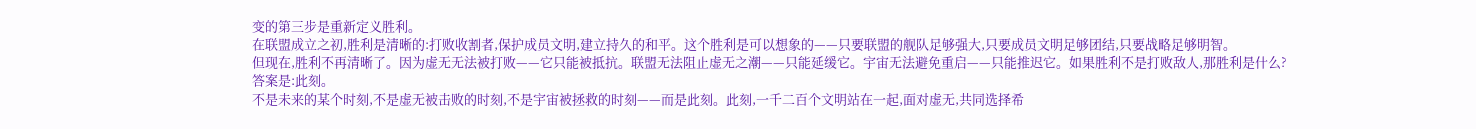变的第三步是重新定义胜利。
在联盟成立之初,胜利是清晰的:打败收割者,保护成员文明,建立持久的和平。这个胜利是可以想象的——只要联盟的舰队足够强大,只要成员文明足够团结,只要战略足够明智。
但现在,胜利不再清晰了。因为虚无无法被打败——它只能被抵抗。联盟无法阻止虚无之潮——只能延缓它。宇宙无法避免重启——只能推迟它。如果胜利不是打败敌人,那胜利是什么?
答案是:此刻。
不是未来的某个时刻,不是虚无被击败的时刻,不是宇宙被拯救的时刻——而是此刻。此刻,一千二百个文明站在一起,面对虚无,共同选择希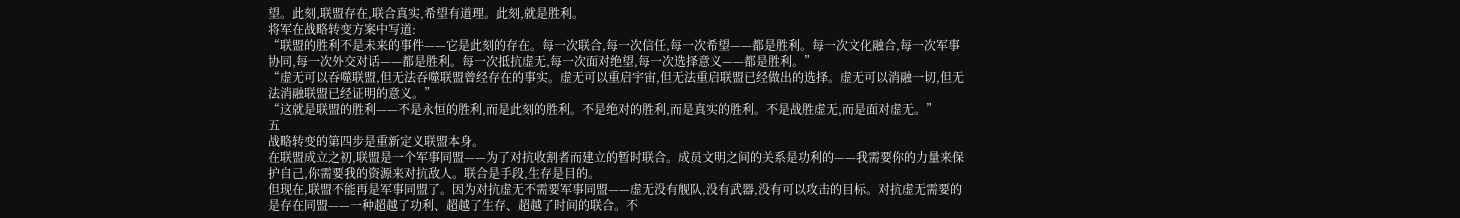望。此刻,联盟存在,联合真实,希望有道理。此刻,就是胜利。
将军在战略转变方案中写道:
“联盟的胜利不是未来的事件——它是此刻的存在。每一次联合,每一次信任,每一次希望——都是胜利。每一次文化融合,每一次军事协同,每一次外交对话——都是胜利。每一次抵抗虚无,每一次面对绝望,每一次选择意义——都是胜利。”
“虚无可以吞噬联盟,但无法吞噬联盟曾经存在的事实。虚无可以重启宇宙,但无法重启联盟已经做出的选择。虚无可以消融一切,但无法消融联盟已经证明的意义。”
“这就是联盟的胜利——不是永恒的胜利,而是此刻的胜利。不是绝对的胜利,而是真实的胜利。不是战胜虚无,而是面对虚无。”
五
战略转变的第四步是重新定义联盟本身。
在联盟成立之初,联盟是一个军事同盟——为了对抗收割者而建立的暂时联合。成员文明之间的关系是功利的——我需要你的力量来保护自己,你需要我的资源来对抗敌人。联合是手段,生存是目的。
但现在,联盟不能再是军事同盟了。因为对抗虚无不需要军事同盟——虚无没有舰队,没有武器,没有可以攻击的目标。对抗虚无需要的是存在同盟——一种超越了功利、超越了生存、超越了时间的联合。不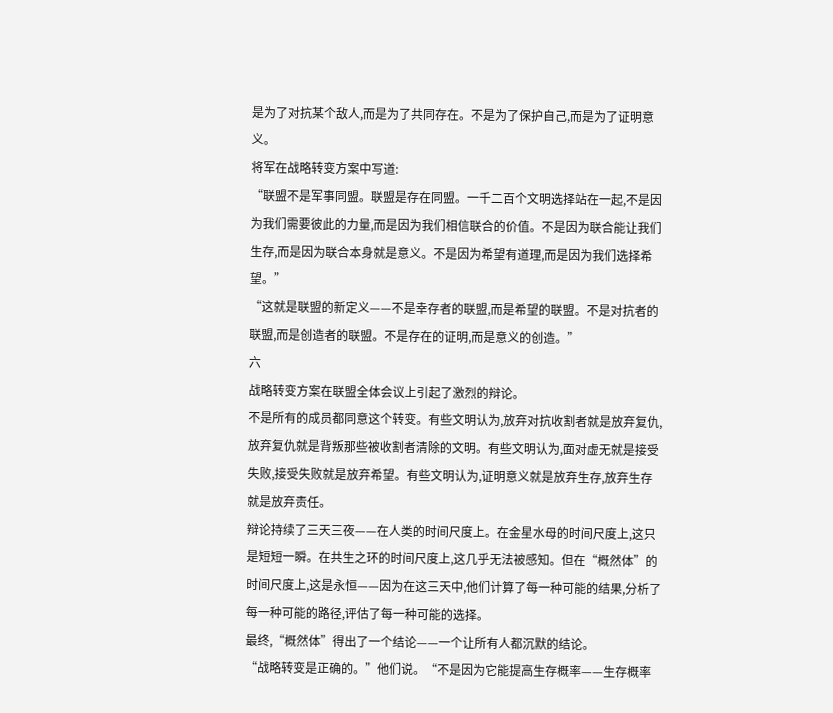是为了对抗某个敌人,而是为了共同存在。不是为了保护自己,而是为了证明意义。
将军在战略转变方案中写道:
“联盟不是军事同盟。联盟是存在同盟。一千二百个文明选择站在一起,不是因为我们需要彼此的力量,而是因为我们相信联合的价值。不是因为联合能让我们生存,而是因为联合本身就是意义。不是因为希望有道理,而是因为我们选择希望。”
“这就是联盟的新定义——不是幸存者的联盟,而是希望的联盟。不是对抗者的联盟,而是创造者的联盟。不是存在的证明,而是意义的创造。”
六
战略转变方案在联盟全体会议上引起了激烈的辩论。
不是所有的成员都同意这个转变。有些文明认为,放弃对抗收割者就是放弃复仇,放弃复仇就是背叛那些被收割者清除的文明。有些文明认为,面对虚无就是接受失败,接受失败就是放弃希望。有些文明认为,证明意义就是放弃生存,放弃生存就是放弃责任。
辩论持续了三天三夜——在人类的时间尺度上。在金星水母的时间尺度上,这只是短短一瞬。在共生之环的时间尺度上,这几乎无法被感知。但在“概然体”的时间尺度上,这是永恒——因为在这三天中,他们计算了每一种可能的结果,分析了每一种可能的路径,评估了每一种可能的选择。
最终,“概然体”得出了一个结论——一个让所有人都沉默的结论。
“战略转变是正确的。”他们说。“不是因为它能提高生存概率——生存概率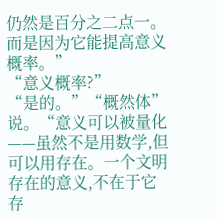仍然是百分之二点一。而是因为它能提高意义概率。”
“意义概率?”
“是的。”“概然体”说。“意义可以被量化——虽然不是用数学,但可以用存在。一个文明存在的意义,不在于它存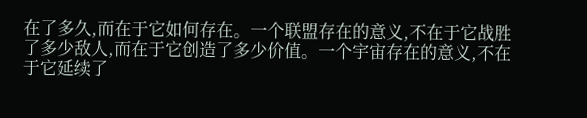在了多久,而在于它如何存在。一个联盟存在的意义,不在于它战胜了多少敌人,而在于它创造了多少价值。一个宇宙存在的意义,不在于它延续了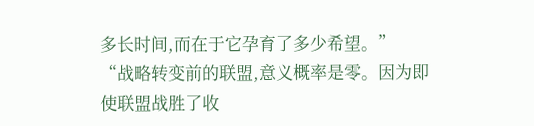多长时间,而在于它孕育了多少希望。”
“战略转变前的联盟,意义概率是零。因为即使联盟战胜了收